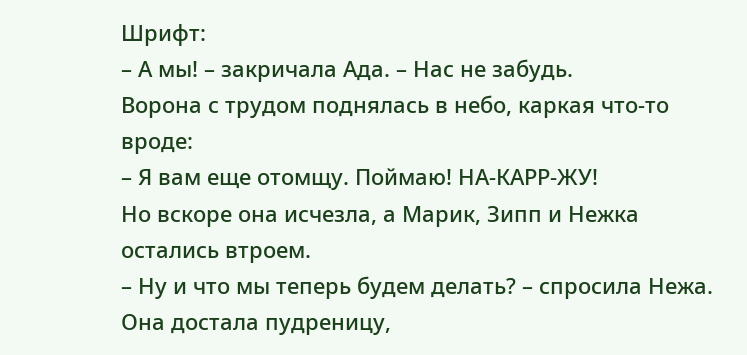Шрифт:
– А мы! – закричала Ада. – Нас не забудь.
Ворона с трудом поднялась в небо, каркая что-то вроде:
– Я вам еще отомщу. Поймаю! НА-КАРР-ЖУ!
Но вскоре она исчезла, а Марик, Зипп и Нежка остались втроем.
– Ну и что мы теперь будем делать? – спросила Нежа. Она достала пудреницу,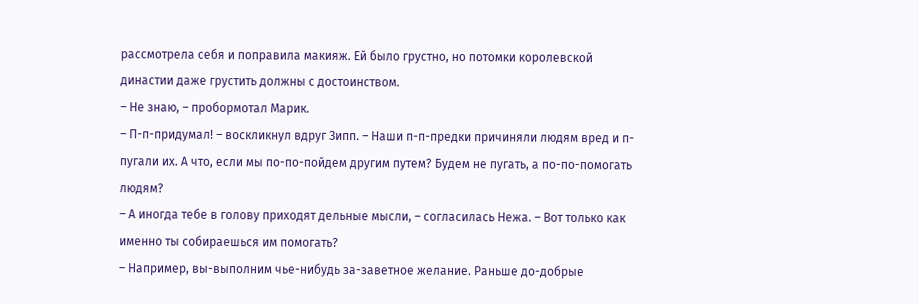рассмотрела себя и поправила макияж. Ей было грустно, но потомки королевской династии даже грустить должны с достоинством.
– Не знаю, – пробормотал Марик.
– П-п-придумал! – воскликнул вдруг Зипп. – Наши п-п-предки причиняли людям вред и п-пугали их. А что, если мы по-по-пойдем другим путем? Будем не пугать, а по-по-помогать людям?
– А иногда тебе в голову приходят дельные мысли, – согласилась Нежа. – Вот только как именно ты собираешься им помогать?
– Например, вы-выполним чье-нибудь за-заветное желание. Раньше до-добрые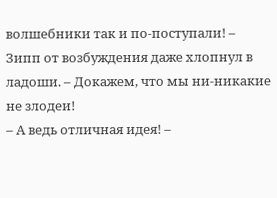волшебники так и по-поступали! – Зипп от возбуждения даже хлопнул в ладоши. – Докажем, что мы ни-никакие не злодеи!
– А ведь отличная идея! –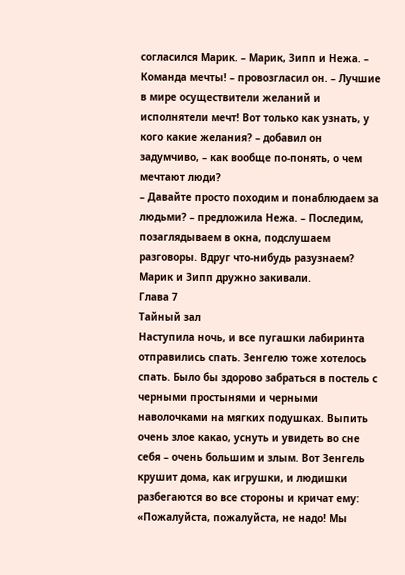согласился Марик. – Марик, Зипп и Нежа. – Команда мечты! – провозгласил он. – Лучшие в мире осуществители желаний и исполнятели мечт! Вот только как узнать, у кого какие желания? – добавил он задумчиво, – как вообще по-понять, о чем мечтают люди?
– Давайте просто походим и понаблюдаем за людьми? – предложила Нежа. – Последим, позаглядываем в окна, подслушаем разговоры. Вдруг что-нибудь разузнаем?
Марик и Зипп дружно закивали.
Глава 7
Тайный зал
Наступила ночь, и все пугашки лабиринта отправились спать. Зенгелю тоже хотелось спать. Было бы здорово забраться в постель с черными простынями и черными наволочками на мягких подушках. Выпить очень злое какао, уснуть и увидеть во сне себя – очень большим и злым. Вот Зенгель крушит дома, как игрушки, и людишки разбегаются во все стороны и кричат ему:
«Пожалуйста, пожалуйста, не надо! Мы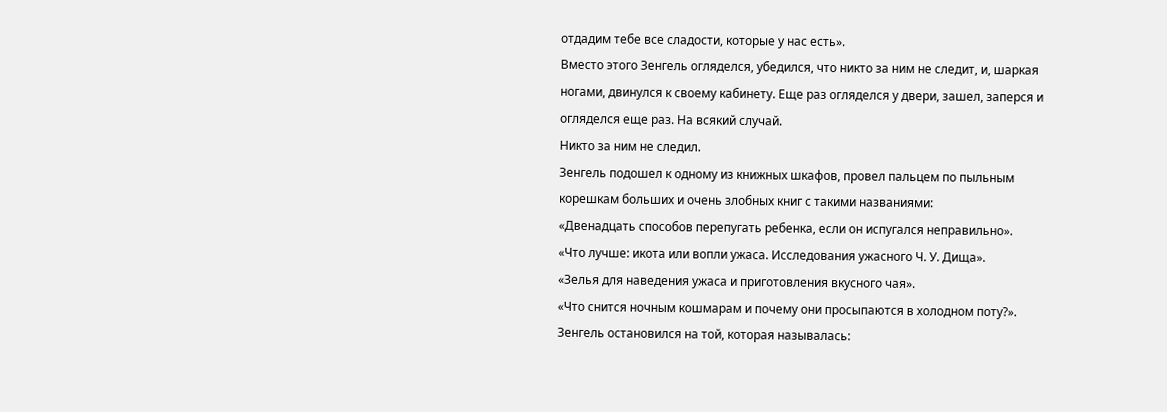отдадим тебе все сладости, которые у нас есть».
Вместо этого Зенгель огляделся, убедился, что никто за ним не следит, и, шаркая ногами, двинулся к своему кабинету. Еще раз огляделся у двери, зашел, заперся и огляделся еще раз. На всякий случай.
Никто за ним не следил.
Зенгель подошел к одному из книжных шкафов, провел пальцем по пыльным корешкам больших и очень злобных книг с такими названиями:
«Двенадцать способов перепугать ребенка, если он испугался неправильно».
«Что лучше: икота или вопли ужаса. Исследования ужасного Ч. У. Дища».
«Зелья для наведения ужаса и приготовления вкусного чая».
«Что снится ночным кошмарам и почему они просыпаются в холодном поту?».
Зенгель остановился на той, которая называлась: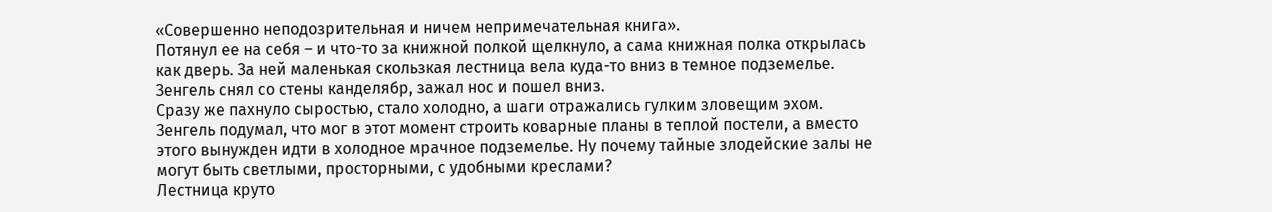«Совершенно неподозрительная и ничем непримечательная книга».
Потянул ее на себя – и что-то за книжной полкой щелкнуло, а сама книжная полка открылась как дверь. За ней маленькая скользкая лестница вела куда-то вниз в темное подземелье.
Зенгель снял со стены канделябр, зажал нос и пошел вниз.
Сразу же пахнуло сыростью, стало холодно, а шаги отражались гулким зловещим эхом. Зенгель подумал, что мог в этот момент строить коварные планы в теплой постели, а вместо этого вынужден идти в холодное мрачное подземелье. Ну почему тайные злодейские залы не могут быть светлыми, просторными, с удобными креслами?
Лестница круто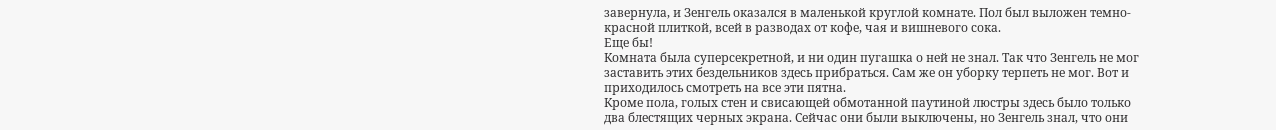завернула, и Зенгель оказался в маленькой круглой комнате. Пол был выложен темно-красной плиткой, всей в разводах от кофе, чая и вишневого сока.
Еще бы!
Комната была суперсекретной, и ни один пугашка о ней не знал. Так что Зенгель не мог заставить этих бездельников здесь прибраться. Сам же он уборку терпеть не мог. Вот и приходилось смотреть на все эти пятна.
Кроме пола, голых стен и свисающей обмотанной паутиной люстры здесь было только два блестящих черных экрана. Сейчас они были выключены, но Зенгель знал, что они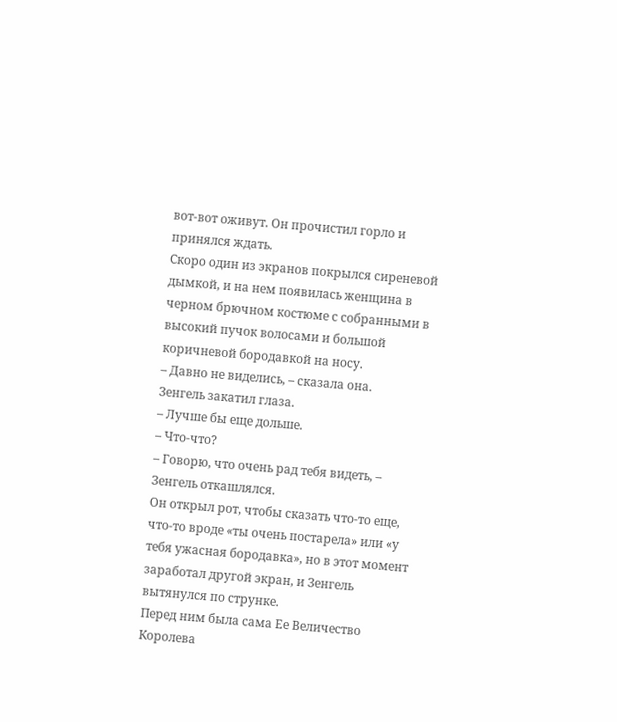вот-вот оживут. Он прочистил горло и принялся ждать.
Скоро один из экранов покрылся сиреневой дымкой, и на нем появилась женщина в черном брючном костюме с собранными в высокий пучок волосами и большой коричневой бородавкой на носу.
– Давно не виделись, – сказала она.
Зенгель закатил глаза.
– Лучше бы еще дольше.
– Что-что?
– Говорю, что очень рад тебя видеть, – Зенгель откашлялся.
Он открыл рот, чтобы сказать что-то еще, что-то вроде «ты очень постарела» или «у тебя ужасная бородавка», но в этот момент заработал другой экран, и Зенгель вытянулся по струнке.
Перед ним была сама Ее Величество Королева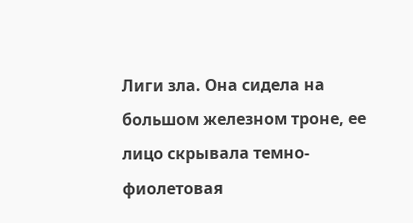Лиги зла. Она сидела на большом железном троне, ее лицо скрывала темно-фиолетовая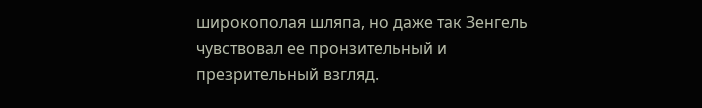широкополая шляпа, но даже так Зенгель чувствовал ее пронзительный и презрительный взгляд.